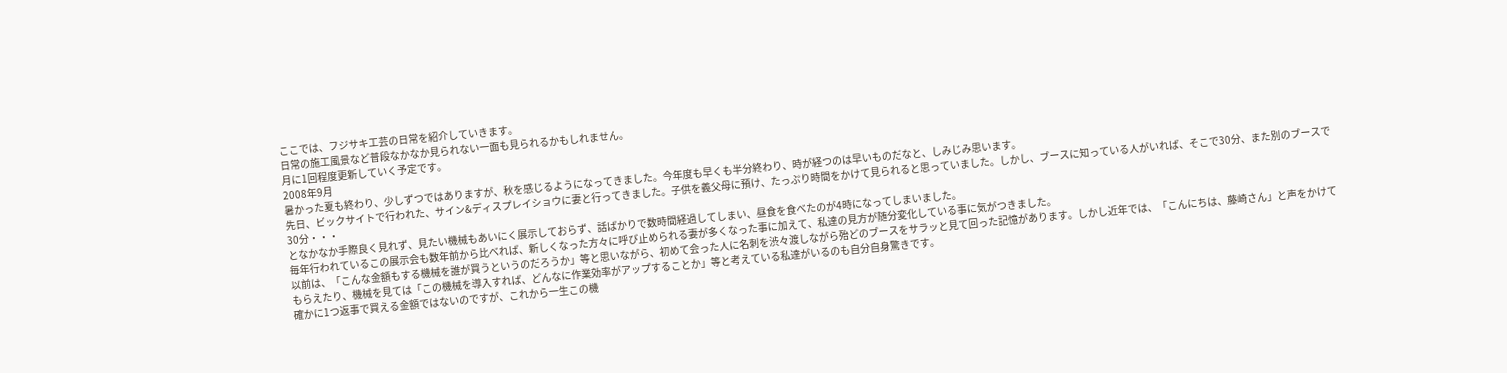ここでは、フジサキ工芸の日常を紹介していきます。
日常の施工風景など普段なかなか見られない一面も見られるかもしれません。
月に1回程度更新していく予定です。
2008年9月
暑かった夏も終わり、少しずつではありますが、秋を感じるようになってきました。今年度も早くも半分終わり、時が経つのは早いものだなと、しみじみ思います。
先日、ビックサイトで行われた、サイン&ディスプレイショウに妻と行ってきました。子供を義父母に預け、たっぷり時間をかけて見られると思っていました。しかし、ブースに知っている人がいれば、そこで30分、また別のブースで30分・・・
となかなか手際良く見れず、見たい機械もあいにく展示しておらず、話ばかりで数時間経過してしまい、昼食を食べたのが4時になってしまいました。
毎年行われているこの展示会も数年前から比べれば、新しくなった方々に呼び止められる妻が多くなった事に加えて、私達の見方が随分変化している事に気がつきました。
以前は、「こんな金額もする機械を誰が買うというのだろうか」等と思いながら、初めて会った人に名刺を渋々渡しながら殆どのブースをサラッと見て回った記憶があります。しかし近年では、「こんにちは、藤崎さん」と声をかけてもらえたり、機械を見ては「この機械を導入すれば、どんなに作業効率がアップすることか」等と考えている私達がいるのも自分自身驚きです。
確かに1つ返事で買える金額ではないのですが、これから一生この機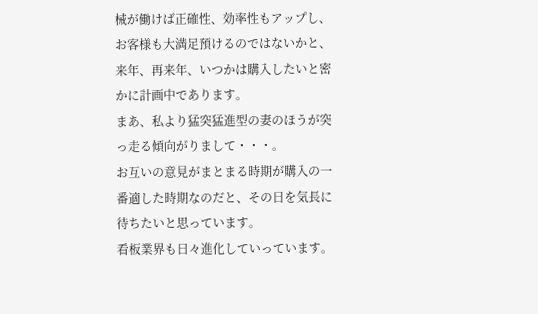械が働けば正確性、効率性もアップし、お客様も大満足預けるのではないかと、来年、再来年、いつかは購入したいと密かに計画中であります。
まあ、私より猛突猛進型の妻のほうが突っ走る傾向がりまして・・・。
お互いの意見がまとまる時期が購入の一番適した時期なのだと、その日を気長に待ちたいと思っています。
看板業界も日々進化していっています。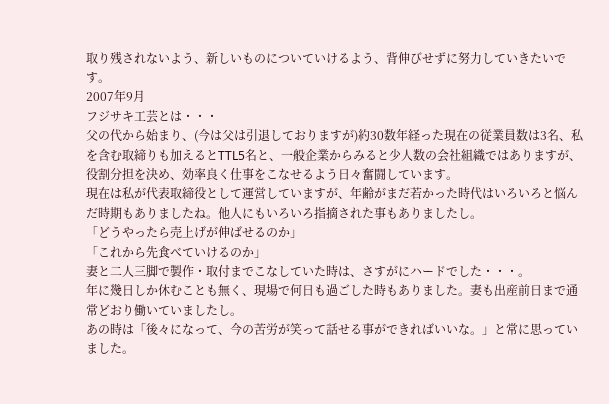取り残されないよう、新しいものについていけるよう、背伸びせずに努力していきたいです。
2007年9月
フジサキ工芸とは・・・
父の代から始まり、(今は父は引退しておりますが)約30数年経った現在の従業員数は3名、私を含む取締りも加えるとTTL5名と、一般企業からみると少人数の会社組織ではありますが、役割分担を決め、効率良く仕事をこなせるよう日々奮闘しています。
現在は私が代表取締役として運営していますが、年齢がまだ若かった時代はいろいろと悩んだ時期もありましたね。他人にもいろいろ指摘された事もありましたし。
「どうやったら売上げが伸ばせるのか」
「これから先食べていけるのか」
妻と二人三脚で製作・取付までこなしていた時は、さすがにハードでした・・・。
年に幾日しか休むことも無く、現場で何日も過ごした時もありました。妻も出産前日まで通常どおり働いていましたし。
あの時は「後々になって、今の苦労が笑って話せる事ができればいいな。」と常に思っていました。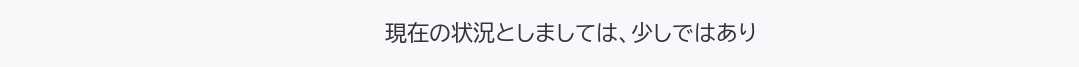現在の状況としましては、少しではあり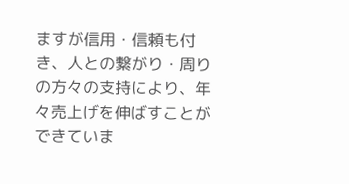ますが信用・信頼も付き、人との繋がり・周りの方々の支持により、年々売上げを伸ばすことができていま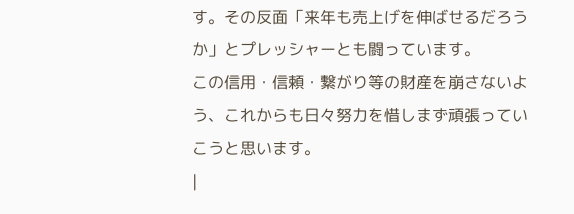す。その反面「来年も売上げを伸ばせるだろうか」とプレッシャーとも闘っています。
この信用・信頼・繋がり等の財産を崩さないよう、これからも日々努力を惜しまず頑張っていこうと思います。
|